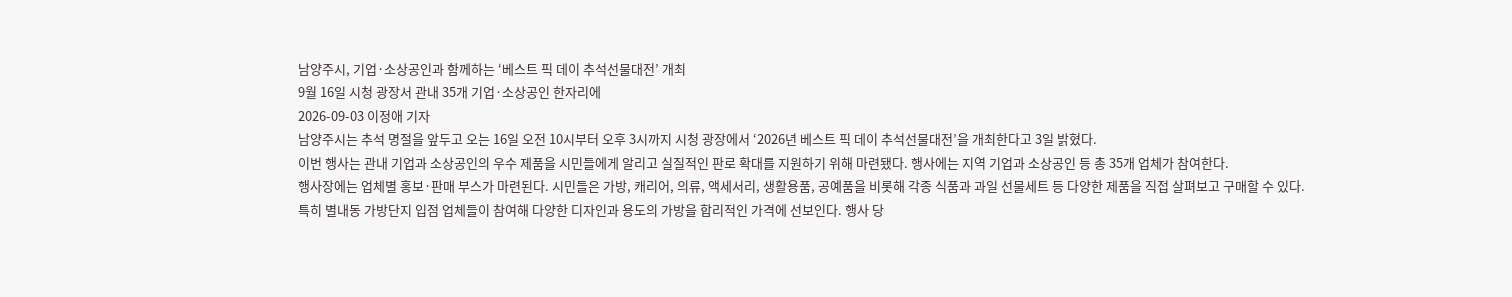남양주시, 기업·소상공인과 함께하는 ‘베스트 픽 데이 추석선물대전’ 개최
9월 16일 시청 광장서 관내 35개 기업·소상공인 한자리에
2026-09-03 이정애 기자
남양주시는 추석 명절을 앞두고 오는 16일 오전 10시부터 오후 3시까지 시청 광장에서 ‘2026년 베스트 픽 데이 추석선물대전’을 개최한다고 3일 밝혔다.
이번 행사는 관내 기업과 소상공인의 우수 제품을 시민들에게 알리고 실질적인 판로 확대를 지원하기 위해 마련됐다. 행사에는 지역 기업과 소상공인 등 총 35개 업체가 참여한다.
행사장에는 업체별 홍보·판매 부스가 마련된다. 시민들은 가방, 캐리어, 의류, 액세서리, 생활용품, 공예품을 비롯해 각종 식품과 과일 선물세트 등 다양한 제품을 직접 살펴보고 구매할 수 있다.
특히 별내동 가방단지 입점 업체들이 참여해 다양한 디자인과 용도의 가방을 합리적인 가격에 선보인다. 행사 당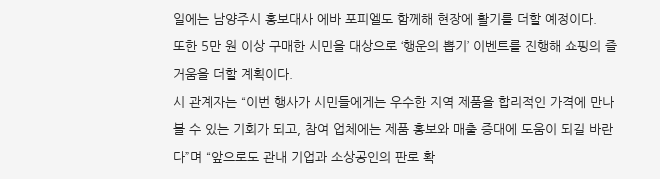일에는 남양주시 홍보대사 에바 포피엘도 함께해 현장에 활기를 더할 예정이다.
또한 5만 원 이상 구매한 시민을 대상으로 ‘행운의 뽑기’ 이벤트를 진행해 쇼핑의 즐거움을 더할 계획이다.
시 관계자는 “이번 행사가 시민들에게는 우수한 지역 제품을 합리적인 가격에 만나볼 수 있는 기회가 되고, 참여 업체에는 제품 홍보와 매출 증대에 도움이 되길 바란다”며 “앞으로도 관내 기업과 소상공인의 판로 확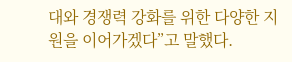대와 경쟁력 강화를 위한 다양한 지원을 이어가겠다”고 말했다.